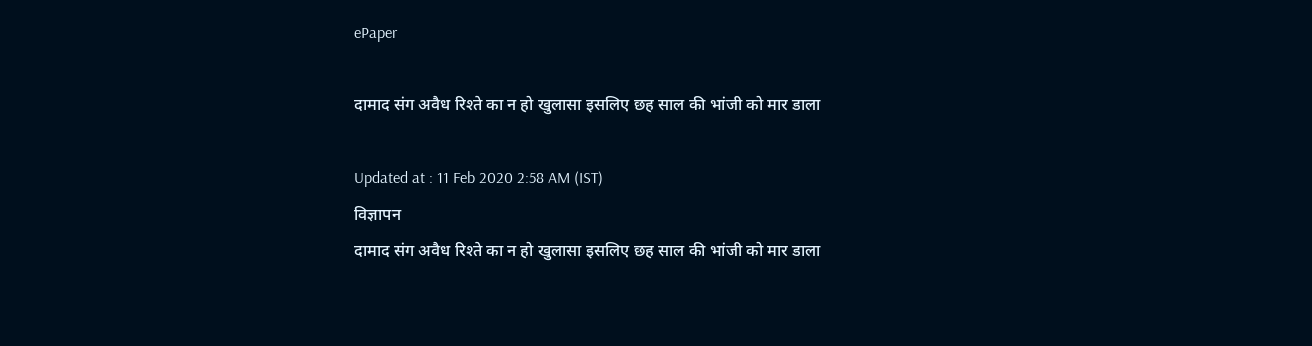ePaper

दामाद संग अवैध रिश्ते का न हो खुलासा इसलिए छह साल की भांजी को मार डाला

Updated at : 11 Feb 2020 2:58 AM (IST)
विज्ञापन
दामाद संग अवैध रिश्ते का न हो खुलासा इसलिए छह साल की भांजी को मार डाला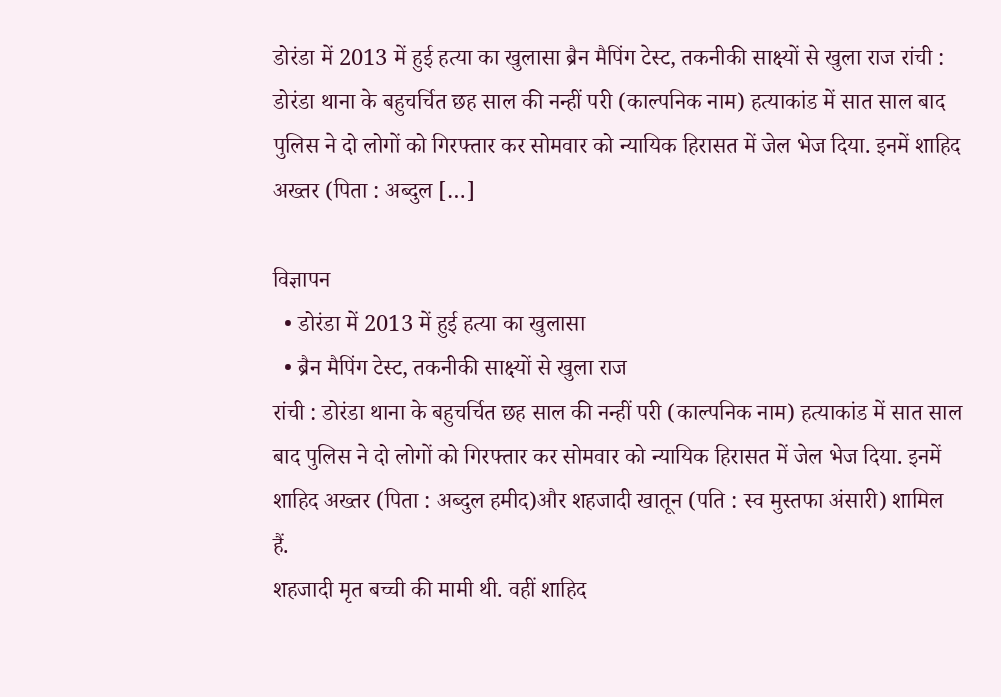डोरंडा में 2013 में हुई हत्या का खुलासा ब्रैन मैपिंग टेस्ट, तकनीकी साक्ष्यों से खुला राज रांची : डोरंडा थाना के बहुचर्चित छह साल की नन्हीं परी (काल्पनिक नाम) हत्याकांड में सात साल बाद पुलिस ने दो लोगों को गिरफ्तार कर सोमवार को न्यायिक हिरासत में जेल भेज दिया. इनमें शाहिद अख्तर (पिता : अब्दुल […]

विज्ञापन
  • डोरंडा में 2013 में हुई हत्या का खुलासा
  • ब्रैन मैपिंग टेस्ट, तकनीकी साक्ष्यों से खुला राज
रांची : डोरंडा थाना के बहुचर्चित छह साल की नन्हीं परी (काल्पनिक नाम) हत्याकांड में सात साल बाद पुलिस ने दो लोगों को गिरफ्तार कर सोमवार को न्यायिक हिरासत में जेल भेज दिया. इनमें शाहिद अख्तर (पिता : अब्दुल हमीद)और शहजादी खातून (पति : स्व मुस्तफा अंसारी) शामिल हैं.
शहजादी मृत बच्ची की मामी थी. वहीं शाहिद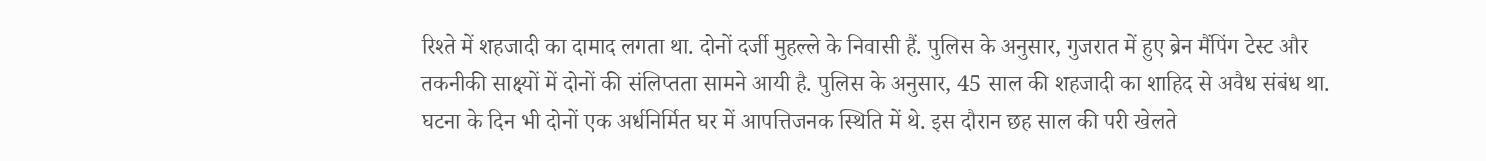रिश्ते में शहजादी का दामाद लगता था. दोनों दर्जी मुहल्ले के निवासी हैं. पुलिस के अनुसार, गुजरात में हुए ब्रेन मैंपिंग टेस्ट और तकनीकी साक्ष्यों में दोनों की संलिप्तता सामने आयी है. पुलिस के अनुसार, 45 साल की शहजादी का शाहिद से अवैध संबंध था.
घटना के दिन भी दोनों एक अर्धनिर्मित घर में आपत्तिजनक स्थिति में थे. इस दौरान छह साल की परी खेलते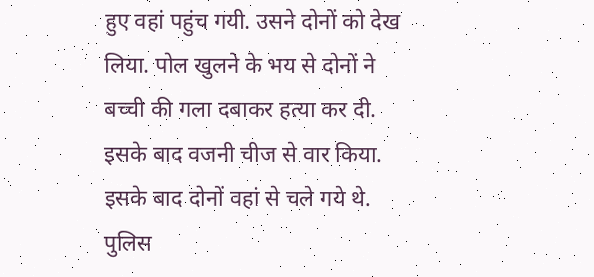हुए वहां पहुंच गयी. उसने दोनों को देख लिया. पोल खुलने के भय से दोनों ने बच्ची की गला दबाकर हत्या कर दी. इसके बाद वजनी चीज से वार किया. इसके बाद दोनों वहां से चले गये थे.
पुलिस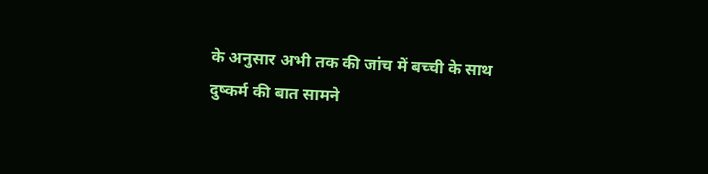के अनुसार अभी तक की जांच में बच्ची के साथ दुष्कर्म की बात सामने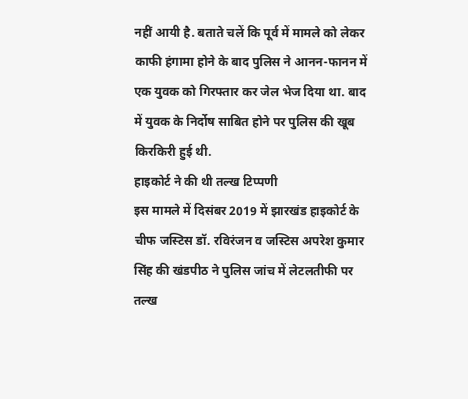नहीं आयी है. बताते चलें कि पूर्व में मामले को लेकर काफी हंगामा होने के बाद पुलिस ने आनन-फानन में एक युवक को गिरफ्तार कर जेल भेज दिया था. बाद में युवक के निर्दोष साबित होने पर पुलिस की खूब किरकिरी हुई थी.
हाइकोर्ट ने की थी तल्ख टिप्पणी
इस मामले में दिसंबर 2019 में झारखंड हाइकोर्ट के चीफ जस्टिस डॉ. रविरंजन व जस्टिस अपरेश कुमार सिंह की खंडपीठ ने पुलिस जांच में लेटलतीफी पर तल्ख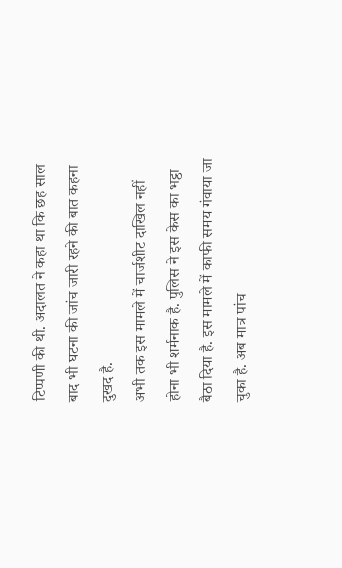टिप्पणी की थी. अदालत ने कहा था कि छह साल बाद भी घटना की जांच जारी रहने की बात कहना दुखद है.
अभी तक इस मामले में चार्जशीट दाखिल नहीं होना भी शर्मनाक है. पुलिस ने इस केस का भट्ठा बैठा दिया है. इस मामले में काफी समय गंवाया जा चुका है. अब मात्र पांच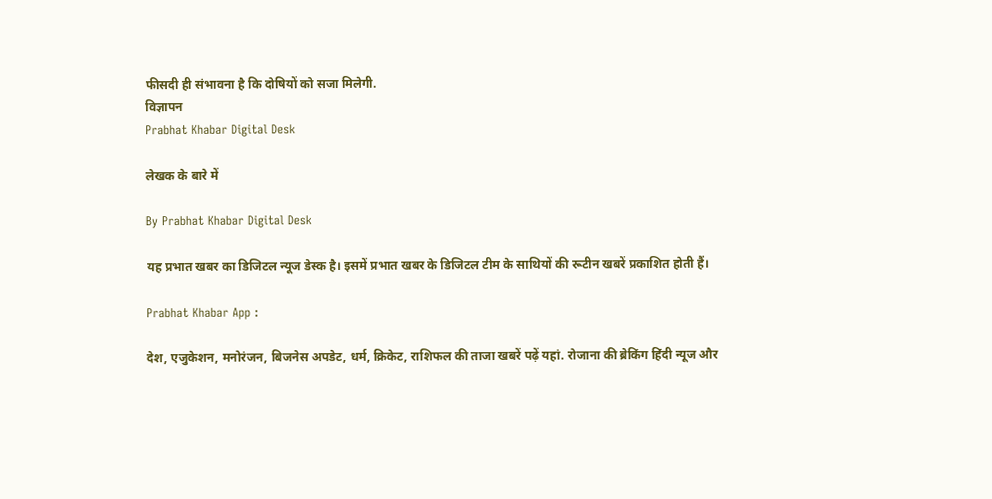फीसदी ही संभावना है कि दोषियों को सजा मिलेगी.
विज्ञापन
Prabhat Khabar Digital Desk

लेखक के बारे में

By Prabhat Khabar Digital Desk

यह प्रभात खबर का डिजिटल न्यूज डेस्क है। इसमें प्रभात खबर के डिजिटल टीम के साथियों की रूटीन खबरें प्रकाशित होती हैं।

Prabhat Khabar App :

देश, एजुकेशन, मनोरंजन, बिजनेस अपडेट, धर्म, क्रिकेट, राशिफल की ताजा खबरें पढ़ें यहां. रोजाना की ब्रेकिंग हिंदी न्यूज और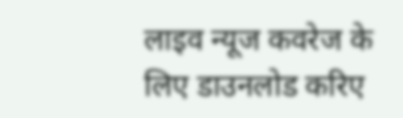लाइव न्यूज कवरेज के लिए डाउनलोड करिए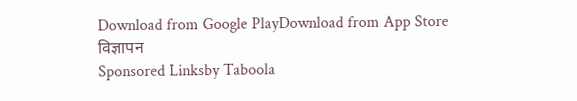Download from Google PlayDownload from App Store
विज्ञापन
Sponsored Linksby Taboola